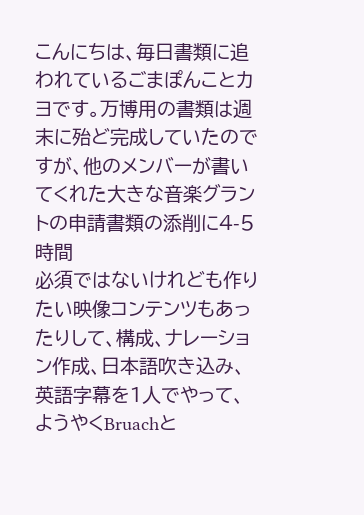こんにちは、毎日書類に追われているごまぽんことカヨです。万博用の書類は週末に殆ど完成していたのですが、他のメンバーが書いてくれた大きな音楽グラントの申請書類の添削に4-5時間
必須ではないけれども作りたい映像コンテンツもあったりして、構成、ナレーション作成、日本語吹き込み、英語字幕を1人でやって、ようやくBruachと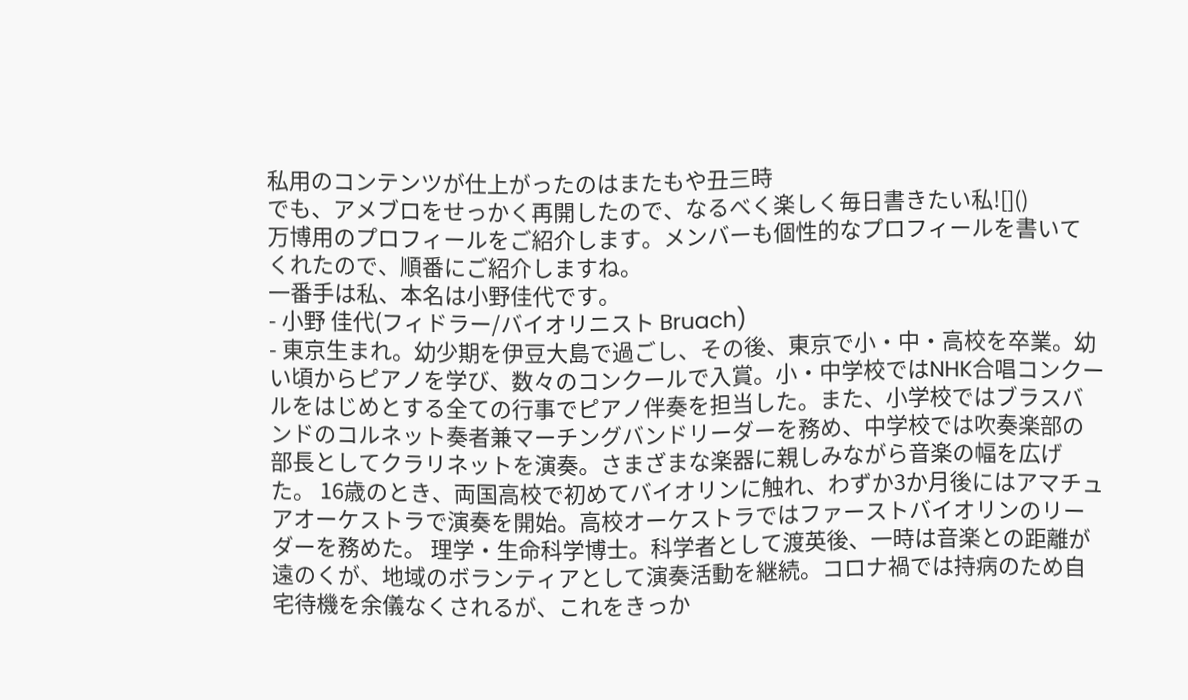私用のコンテンツが仕上がったのはまたもや丑三時
でも、アメブロをせっかく再開したので、なるべく楽しく毎日書きたい私![]()
万博用のプロフィールをご紹介します。メンバーも個性的なプロフィールを書いてくれたので、順番にご紹介しますね。
一番手は私、本名は小野佳代です。
- 小野 佳代(フィドラー/バイオリニスト Bruach)
- 東京生まれ。幼少期を伊豆大島で過ごし、その後、東京で小・中・高校を卒業。幼い頃からピアノを学び、数々のコンクールで入賞。小・中学校ではNHK合唱コンクールをはじめとする全ての行事でピアノ伴奏を担当した。また、小学校ではブラスバンドのコルネット奏者兼マーチングバンドリーダーを務め、中学校では吹奏楽部の部長としてクラリネットを演奏。さまざまな楽器に親しみながら音楽の幅を広げた。 16歳のとき、両国高校で初めてバイオリンに触れ、わずか3か月後にはアマチュアオーケストラで演奏を開始。高校オーケストラではファーストバイオリンのリーダーを務めた。 理学・生命科学博士。科学者として渡英後、一時は音楽との距離が遠のくが、地域のボランティアとして演奏活動を継続。コロナ禍では持病のため自宅待機を余儀なくされるが、これをきっか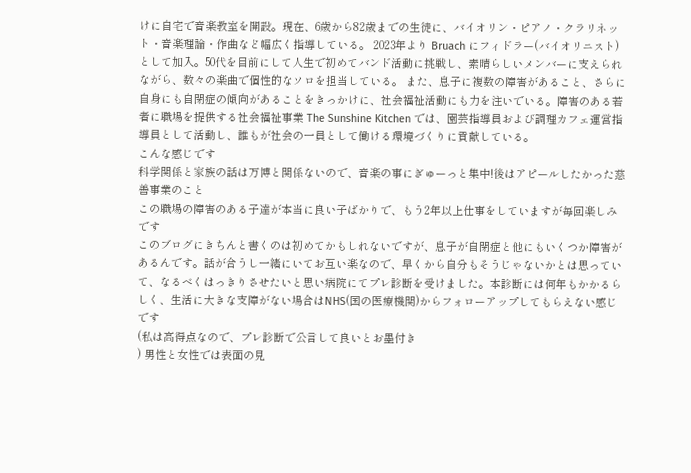けに自宅で音楽教室を開設。現在、6歳から82歳までの生徒に、バイオリン・ピアノ・クラリネット・音楽理論・作曲など幅広く指導している。 2023年より Bruach にフィドラー(バイオリニスト)として加入。50代を目前にして人生で初めてバンド活動に挑戦し、素晴らしいメンバーに支えられながら、数々の楽曲で個性的なソロを担当している。 また、息子に複数の障害があること、さらに自身にも自閉症の傾向があることをきっかけに、社会福祉活動にも力を注いでいる。障害のある若者に職場を提供する社会福祉事業 The Sunshine Kitchen では、園芸指導員および調理カフェ運営指導員として活動し、誰もが社会の一員として働ける環境づくりに貢献している。
こんな感じです
科学関係と家族の話は万博と関係ないので、音楽の事にぎゅーっと集中!後はアピールしたかった慈善事業のこと
この職場の障害のある子達が本当に良い子ばかりで、もう2年以上仕事をしていますが毎回楽しみです
このブログにきちんと書くのは初めてかもしれないですが、息子が自閉症と他にもいくつか障害があるんです。話が合うし一緒にいてお互い楽なので、早くから自分もそうじゃないかとは思っていて、なるべくはっきりさせたいと思い病院にてプレ診断を受けました。本診断には何年もかかるらしく、生活に大きな支障がない場合はNHS(国の医療機関)からフォローアップしてもらえない感じです
(私は高得点なので、プレ診断で公言して良いとお墨付き
) 男性と女性では表面の見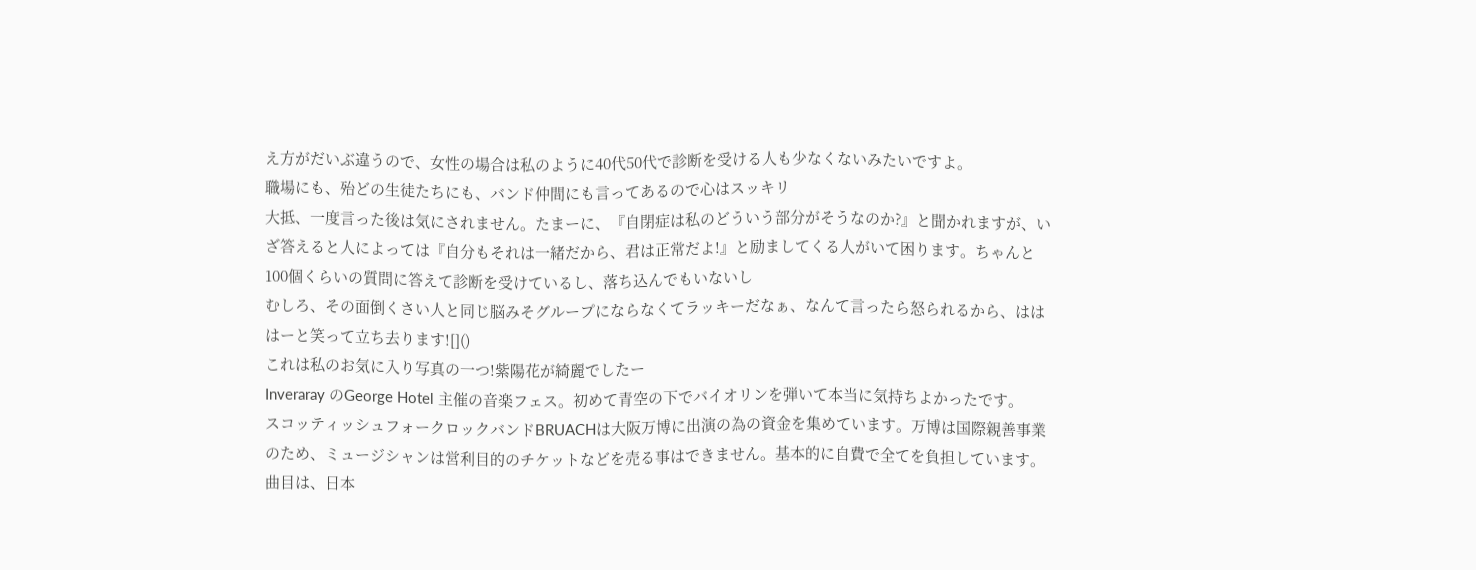え方がだいぶ違うので、女性の場合は私のように40代50代で診断を受ける人も少なくないみたいですよ。
職場にも、殆どの生徒たちにも、バンド仲間にも言ってあるので心はスッキリ
大抵、一度言った後は気にされません。たまーに、『自閉症は私のどういう部分がそうなのか?』と聞かれますが、いざ答えると人によっては『自分もそれは一緒だから、君は正常だよ!』と励ましてくる人がいて困ります。ちゃんと100個くらいの質問に答えて診断を受けているし、落ち込んでもいないし
むしろ、その面倒くさい人と同じ脳みそグループにならなくてラッキーだなぁ、なんて言ったら怒られるから、はははーと笑って立ち去ります![]()
これは私のお気に入り写真の一つ!紫陽花が綺麗でしたー
Inveraray のGeorge Hotel 主催の音楽フェス。初めて青空の下でバイオリンを弾いて本当に気持ちよかったです。
スコッティッシュフォークロックバンドBRUACHは大阪万博に出演の為の資金を集めています。万博は国際親善事業のため、ミュージシャンは営利目的のチケットなどを売る事はできません。基本的に自費で全てを負担しています。曲目は、日本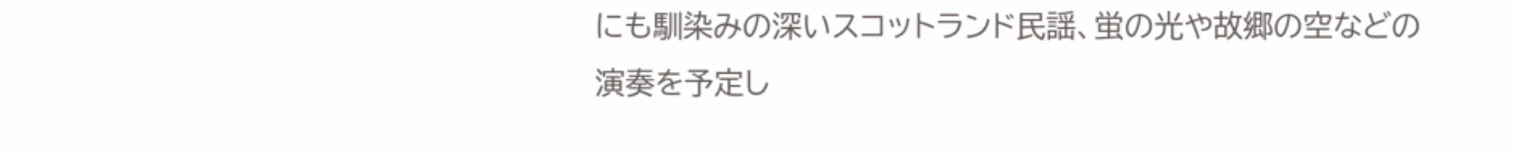にも馴染みの深いスコットランド民謡、蛍の光や故郷の空などの演奏を予定し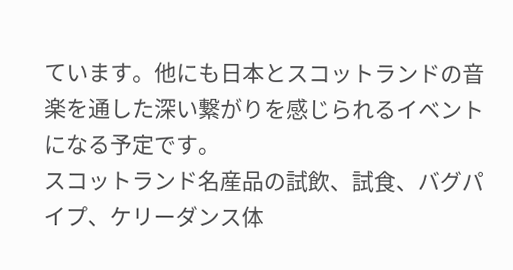ています。他にも日本とスコットランドの音楽を通した深い繋がりを感じられるイベントになる予定です。
スコットランド名産品の試飲、試食、バグパイプ、ケリーダンス体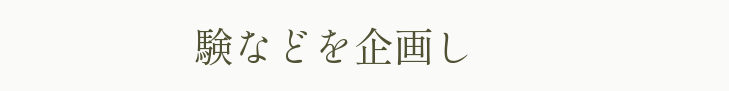験などを企画し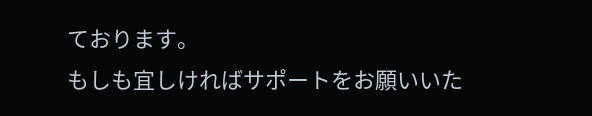ております。
もしも宜しければサポートをお願いいた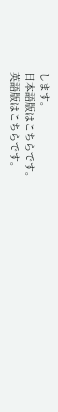します。
日本語版はこちらです。
英語版はこちらです。